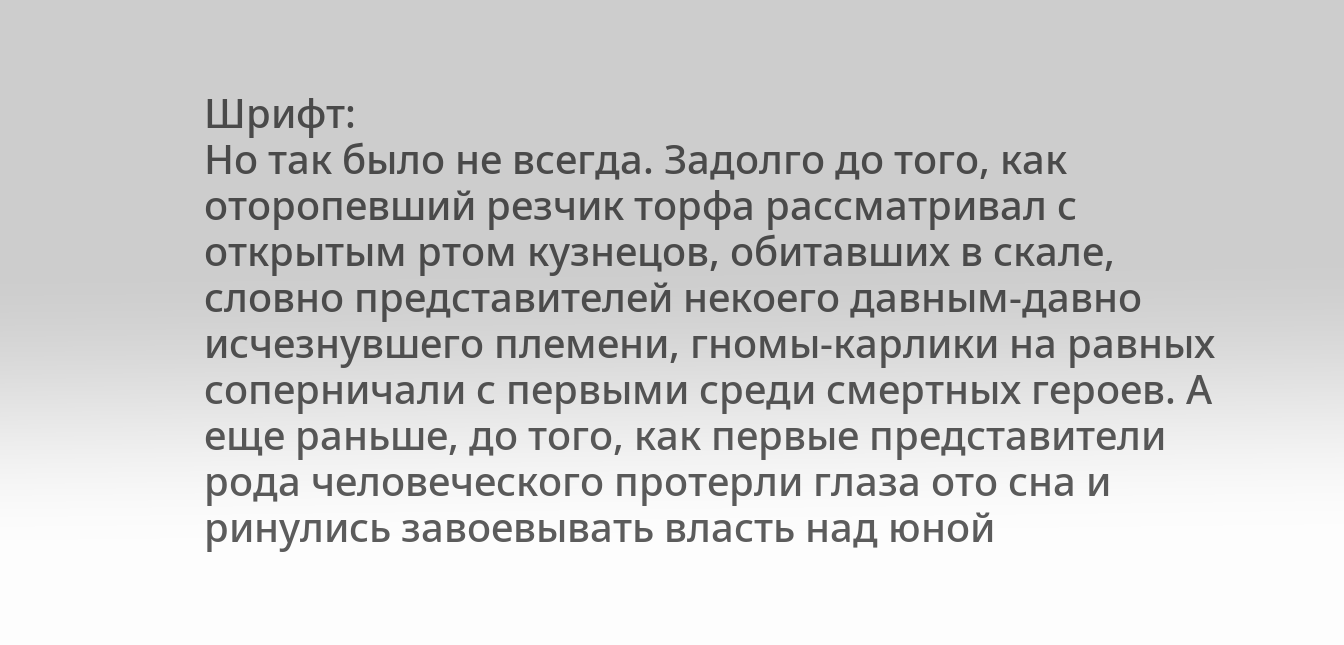Шрифт:
Но так было не всегда. Задолго до того, как оторопевший резчик торфа рассматривал с открытым ртом кузнецов, обитавших в скале, словно представителей некоего давным-давно исчезнувшего племени, гномы-карлики на равных соперничали с первыми среди смертных героев. А еще раньше, до того, как первые представители рода человеческого протерли глаза ото сна и ринулись завоевывать власть над юной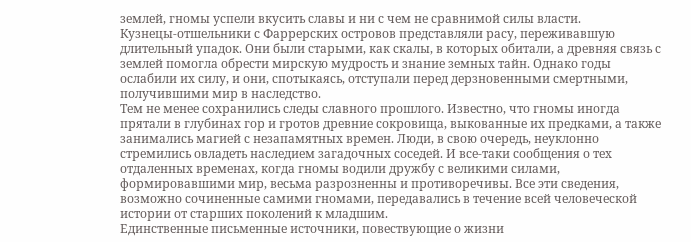землей, гномы успели вкусить славы и ни с чем не сравнимой силы власти.
Кузнецы-отшельники с Фаррерских островов представляли расу, переживавшую длительный упадок. Они были старыми, как скалы, в которых обитали, а древняя связь с землей помогла обрести мирскую мудрость и знание земных тайн. Однако годы ослабили их силу, и они, спотыкаясь, отступали перед дерзновенными смертными, получившими мир в наследство.
Тем не менее сохранились следы славного прошлого. Известно, что гномы иногда прятали в глубинах гор и гротов древние сокровища, выкованные их предками, а также занимались магией с незапамятных времен. Люди, в свою очередь, неуклонно стремились овладеть наследием загадочных соседей. И все-таки сообщения о тех отдаленных временах, когда гномы водили дружбу с великими силами, формировавшими мир, весьма разрозненны и противоречивы. Все эти сведения, возможно сочиненные самими гномами, передавались в течение всей человеческой истории от старших поколений к младшим.
Единственные письменные источники, повествующие о жизни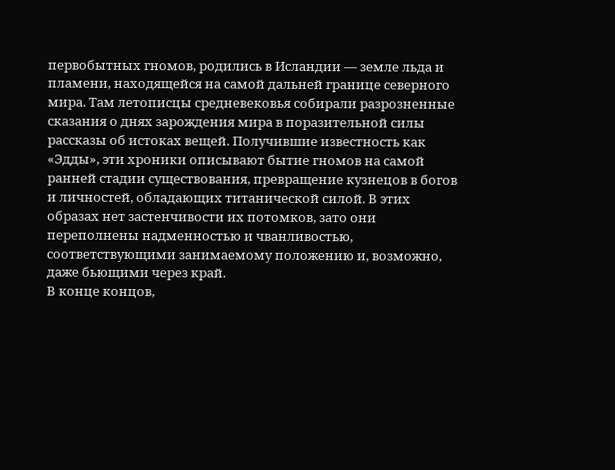первобытных гномов, родились в Исландии — земле льда и пламени, находящейся на самой дальней границе северного мира. Там летописцы средневековья собирали разрозненные сказания о днях зарождения мира в поразительной силы рассказы об истоках вещей. Получившие известность как «Эдды», эти хроники описывают бытие гномов на самой ранней стадии существования, превращение кузнецов в богов и личностей, обладающих титанической силой. В этих образах нет застенчивости их потомков, зато они переполнены надменностью и чванливостью, соответствующими занимаемому положению и, возможно, даже бьющими через край.
В конце концов,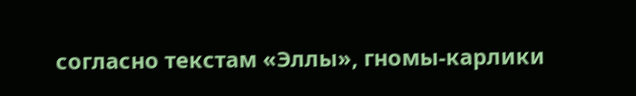согласно текстам «Эллы», гномы-карлики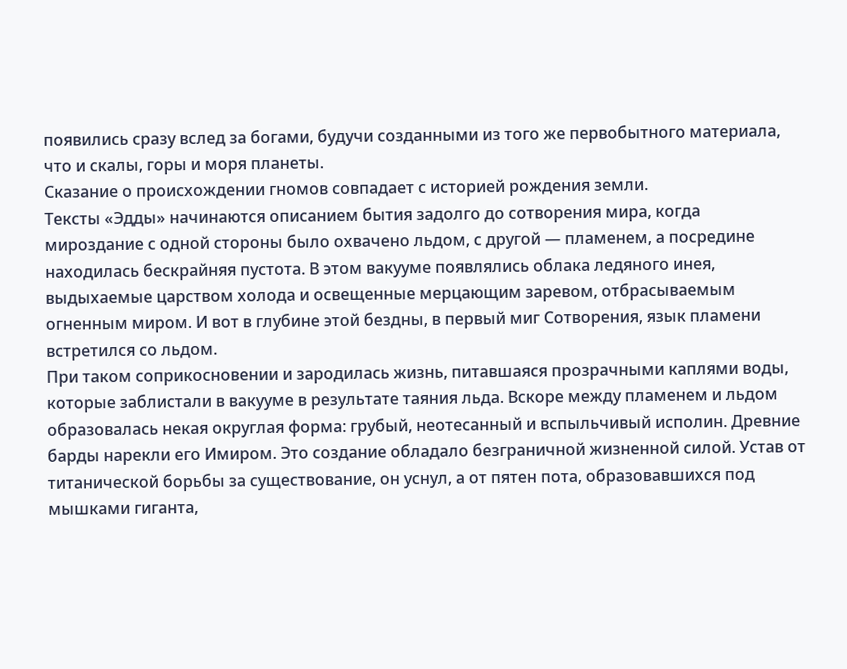появились сразу вслед за богами, будучи созданными из того же первобытного материала, что и скалы, горы и моря планеты.
Сказание о происхождении гномов совпадает с историей рождения земли.
Тексты «Эдды» начинаются описанием бытия задолго до сотворения мира, когда мироздание с одной стороны было охвачено льдом, с другой — пламенем, а посредине находилась бескрайняя пустота. В этом вакууме появлялись облака ледяного инея, выдыхаемые царством холода и освещенные мерцающим заревом, отбрасываемым огненным миром. И вот в глубине этой бездны, в первый миг Сотворения, язык пламени встретился со льдом.
При таком соприкосновении и зародилась жизнь, питавшаяся прозрачными каплями воды, которые заблистали в вакууме в результате таяния льда. Вскоре между пламенем и льдом образовалась некая округлая форма: грубый, неотесанный и вспыльчивый исполин. Древние барды нарекли его Имиром. Это создание обладало безграничной жизненной силой. Устав от титанической борьбы за существование, он уснул, а от пятен пота, образовавшихся под мышками гиганта,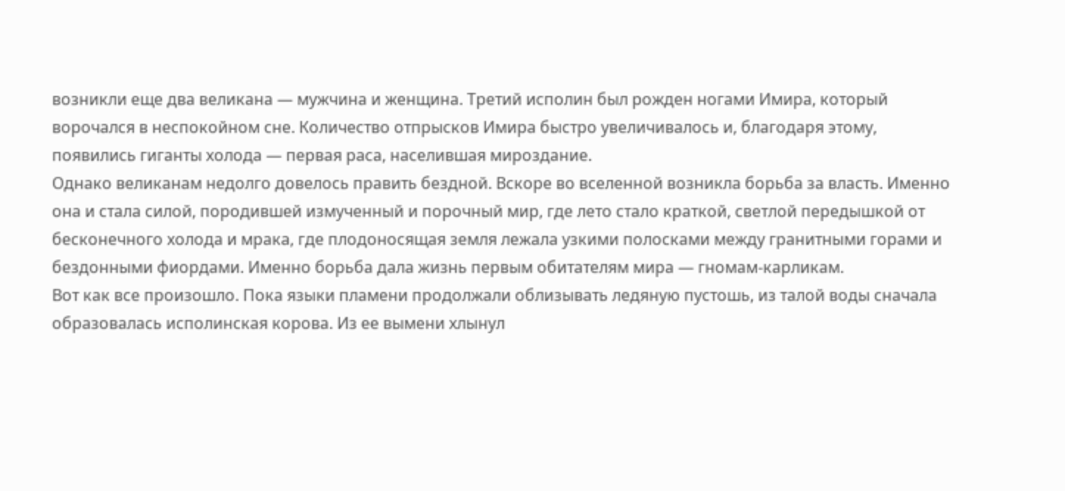возникли еще два великана — мужчина и женщина. Третий исполин был рожден ногами Имира, который ворочался в неспокойном сне. Количество отпрысков Имира быстро увеличивалось и, благодаря этому, появились гиганты холода — первая раса, населившая мироздание.
Однако великанам недолго довелось править бездной. Вскоре во вселенной возникла борьба за власть. Именно она и стала силой, породившей измученный и порочный мир, где лето стало краткой, светлой передышкой от бесконечного холода и мрака, где плодоносящая земля лежала узкими полосками между гранитными горами и бездонными фиордами. Именно борьба дала жизнь первым обитателям мира — гномам-карликам.
Вот как все произошло. Пока языки пламени продолжали облизывать ледяную пустошь, из талой воды сначала образовалась исполинская корова. Из ее вымени хлынул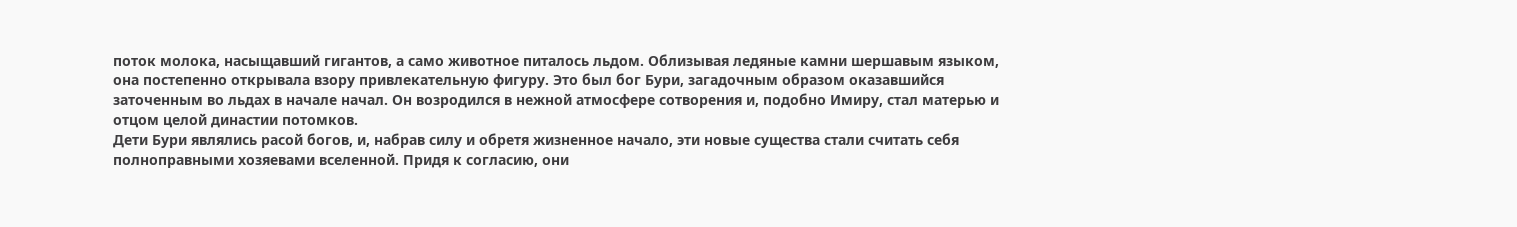поток молока, насыщавший гигантов, а само животное питалось льдом. Облизывая ледяные камни шершавым языком, она постепенно открывала взору привлекательную фигуру. Это был бог Бури, загадочным образом оказавшийся заточенным во льдах в начале начал. Он возродился в нежной атмосфере сотворения и, подобно Имиру, стал матерью и отцом целой династии потомков.
Дети Бури являлись расой богов, и, набрав силу и обретя жизненное начало, эти новые существа стали считать себя полноправными хозяевами вселенной. Придя к согласию, они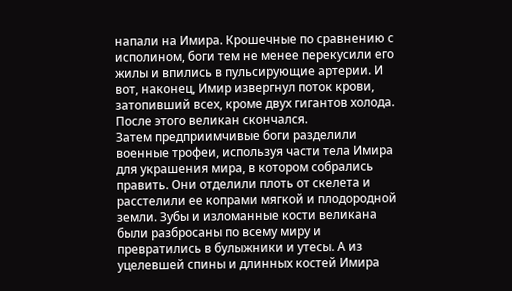напали на Имира. Крошечные по сравнению с исполином, боги тем не менее перекусили его жилы и впились в пульсирующие артерии. И вот, наконец, Имир извергнул поток крови, затопивший всех, кроме двух гигантов холода. После этого великан скончался.
Затем предприимчивые боги разделили военные трофеи, используя части тела Имира для украшения мира, в котором собрались править. Они отделили плоть от скелета и расстелили ее копрами мягкой и плодородной земли. Зубы и изломанные кости великана были разбросаны по всему миру и превратились в булыжники и утесы. А из уцелевшей спины и длинных костей Имира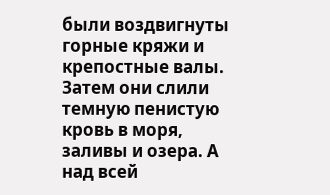были воздвигнуты горные кряжи и крепостные валы. Затем они слили темную пенистую кровь в моря, заливы и озера. А над всей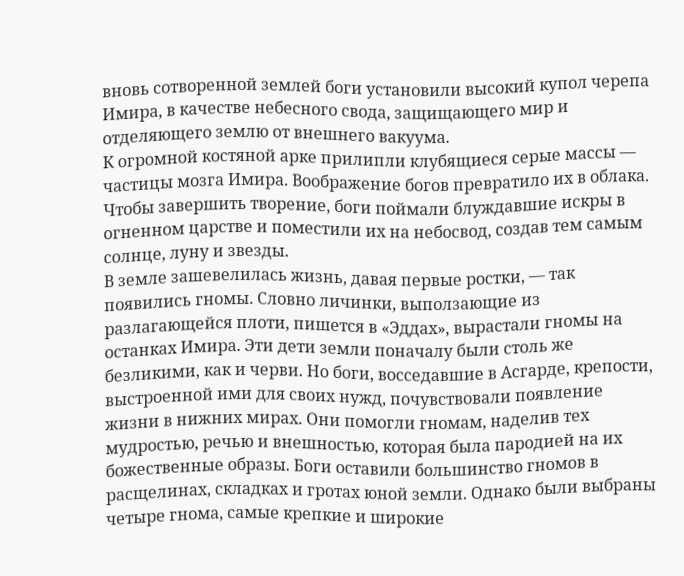вновь сотворенной землей боги установили высокий купол черепа Имира, в качестве небесного свода, защищающего мир и отделяющего землю от внешнего вакуума.
К огромной костяной арке прилипли клубящиеся серые массы — частицы мозга Имира. Воображение богов превратило их в облака. Чтобы завершить творение, боги поймали блуждавшие искры в огненном царстве и поместили их на небосвод, создав тем самым солнце, луну и звезды.
В земле зашевелилась жизнь, давая первые ростки, — так появились гномы. Словно личинки, выползающие из разлагающейся плоти, пишется в «Эддах», вырастали гномы на останках Имира. Эти дети земли поначалу были столь же безликими, как и черви. Но боги, восседавшие в Асгарде, крепости, выстроенной ими для своих нужд, почувствовали появление жизни в нижних мирах. Они помогли гномам, наделив тех мудростью, речью и внешностью, которая была пародией на их божественные образы. Боги оставили большинство гномов в расщелинах, складках и гротах юной земли. Однако были выбраны четыре гнома, самые крепкие и широкие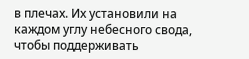в плечах. Их установили на каждом углу небесного свода, чтобы поддерживать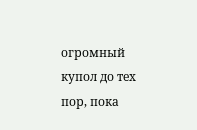огромный купол до тех пор, пока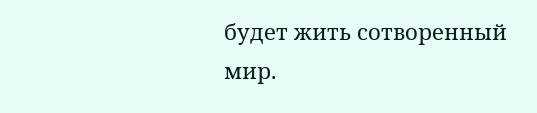будет жить сотворенный мир.